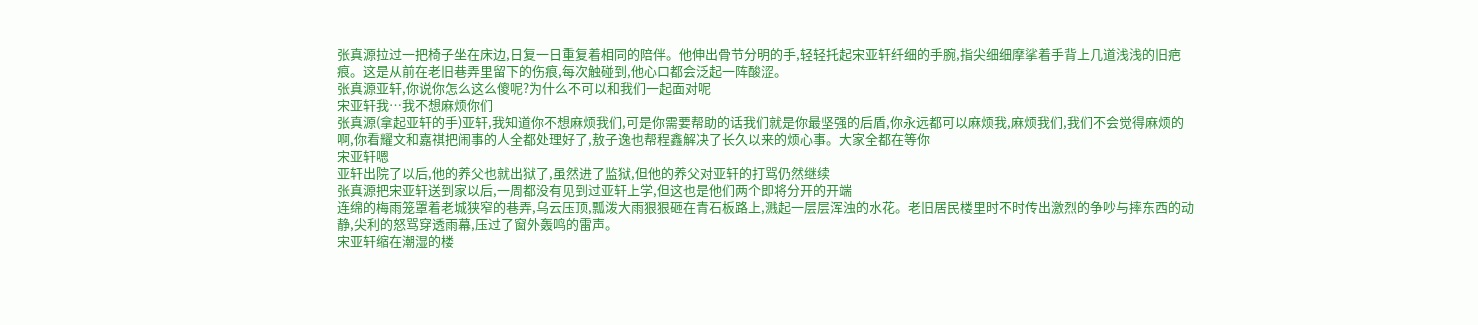张真源拉过一把椅子坐在床边,日复一日重复着相同的陪伴。他伸出骨节分明的手,轻轻托起宋亚轩纤细的手腕,指尖细细摩挲着手背上几道浅浅的旧疤痕。这是从前在老旧巷弄里留下的伤痕,每次触碰到,他心口都会泛起一阵酸涩。
张真源亚轩,你说你怎么这么傻呢?为什么不可以和我们一起面对呢
宋亚轩我…我不想麻烦你们
张真源(拿起亚轩的手)亚轩,我知道你不想麻烦我们,可是你需要帮助的话我们就是你最坚强的后盾,你永远都可以麻烦我,麻烦我们,我们不会觉得麻烦的啊,你看耀文和嘉祺把闹事的人全都处理好了,敖子逸也帮程鑫解决了长久以来的烦心事。大家全都在等你
宋亚轩嗯
亚轩出院了以后,他的养父也就出狱了,虽然进了监狱,但他的养父对亚轩的打骂仍然继续
张真源把宋亚轩送到家以后,一周都没有见到过亚轩上学,但这也是他们两个即将分开的开端
连绵的梅雨笼罩着老城狭窄的巷弄,乌云压顶,瓢泼大雨狠狠砸在青石板路上,溅起一层层浑浊的水花。老旧居民楼里时不时传出激烈的争吵与摔东西的动静,尖利的怒骂穿透雨幕,压过了窗外轰鸣的雷声。
宋亚轩缩在潮湿的楼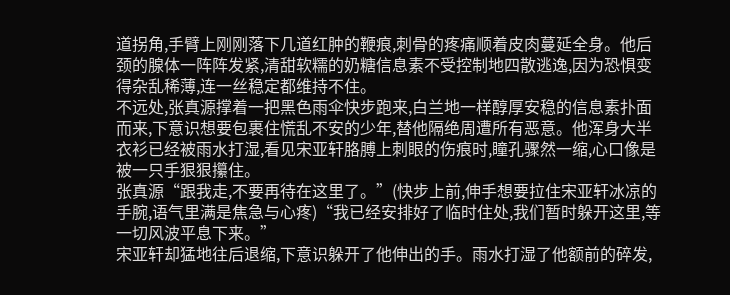道拐角,手臂上刚刚落下几道红肿的鞭痕,刺骨的疼痛顺着皮肉蔓延全身。他后颈的腺体一阵阵发紧,清甜软糯的奶糖信息素不受控制地四散逃逸,因为恐惧变得杂乱稀薄,连一丝稳定都维持不住。
不远处,张真源撑着一把黑色雨伞快步跑来,白兰地一样醇厚安稳的信息素扑面而来,下意识想要包裹住慌乱不安的少年,替他隔绝周遭所有恶意。他浑身大半衣衫已经被雨水打湿,看见宋亚轩胳膊上刺眼的伤痕时,瞳孔骤然一缩,心口像是被一只手狠狠攥住。
张真源“跟我走,不要再待在这里了。”(快步上前,伸手想要拉住宋亚轩冰凉的手腕,语气里满是焦急与心疼)“我已经安排好了临时住处,我们暂时躲开这里,等一切风波平息下来。”
宋亚轩却猛地往后退缩,下意识躲开了他伸出的手。雨水打湿了他额前的碎发,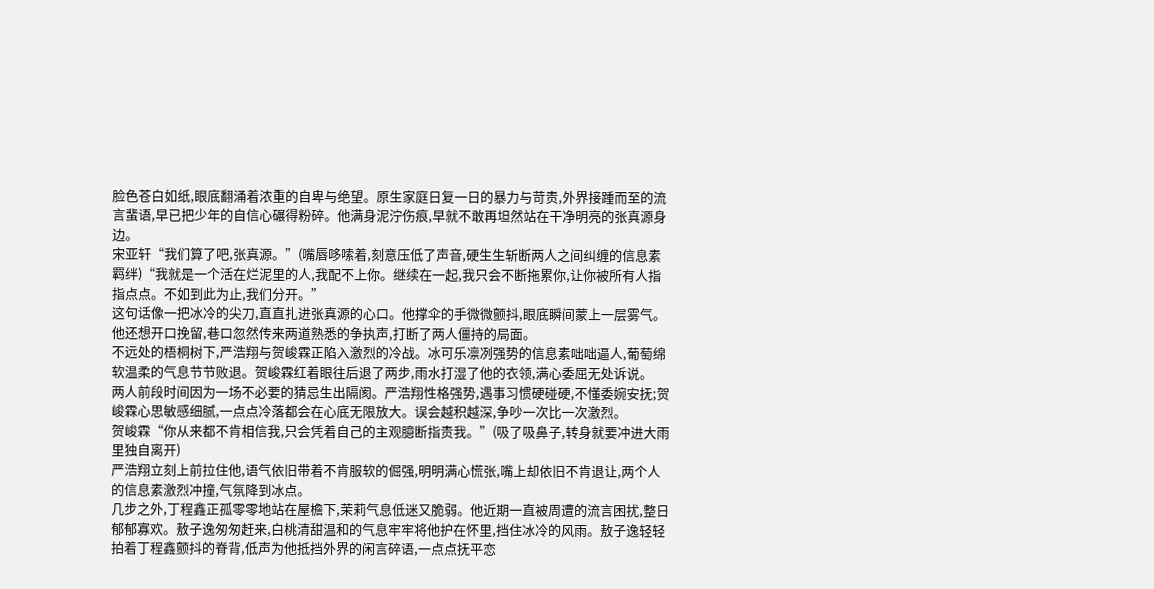脸色苍白如纸,眼底翻涌着浓重的自卑与绝望。原生家庭日复一日的暴力与苛责,外界接踵而至的流言蜚语,早已把少年的自信心碾得粉碎。他满身泥泞伤痕,早就不敢再坦然站在干净明亮的张真源身边。
宋亚轩“我们算了吧,张真源。”(嘴唇哆嗦着,刻意压低了声音,硬生生斩断两人之间纠缠的信息素羁绊)“我就是一个活在烂泥里的人,我配不上你。继续在一起,我只会不断拖累你,让你被所有人指指点点。不如到此为止,我们分开。”
这句话像一把冰冷的尖刀,直直扎进张真源的心口。他撑伞的手微微颤抖,眼底瞬间蒙上一层雾气。他还想开口挽留,巷口忽然传来两道熟悉的争执声,打断了两人僵持的局面。
不远处的梧桐树下,严浩翔与贺峻霖正陷入激烈的冷战。冰可乐凛冽强势的信息素咄咄逼人,葡萄绵软温柔的气息节节败退。贺峻霖红着眼往后退了两步,雨水打湿了他的衣领,满心委屈无处诉说。
两人前段时间因为一场不必要的猜忌生出隔阂。严浩翔性格强势,遇事习惯硬碰硬,不懂委婉安抚;贺峻霖心思敏感细腻,一点点冷落都会在心底无限放大。误会越积越深,争吵一次比一次激烈。
贺峻霖“你从来都不肯相信我,只会凭着自己的主观臆断指责我。”(吸了吸鼻子,转身就要冲进大雨里独自离开)
严浩翔立刻上前拉住他,语气依旧带着不肯服软的倔强,明明满心慌张,嘴上却依旧不肯退让,两个人的信息素激烈冲撞,气氛降到冰点。
几步之外,丁程鑫正孤零零地站在屋檐下,茉莉气息低迷又脆弱。他近期一直被周遭的流言困扰,整日郁郁寡欢。敖子逸匆匆赶来,白桃清甜温和的气息牢牢将他护在怀里,挡住冰冷的风雨。敖子逸轻轻拍着丁程鑫颤抖的脊背,低声为他抵挡外界的闲言碎语,一点点抚平恋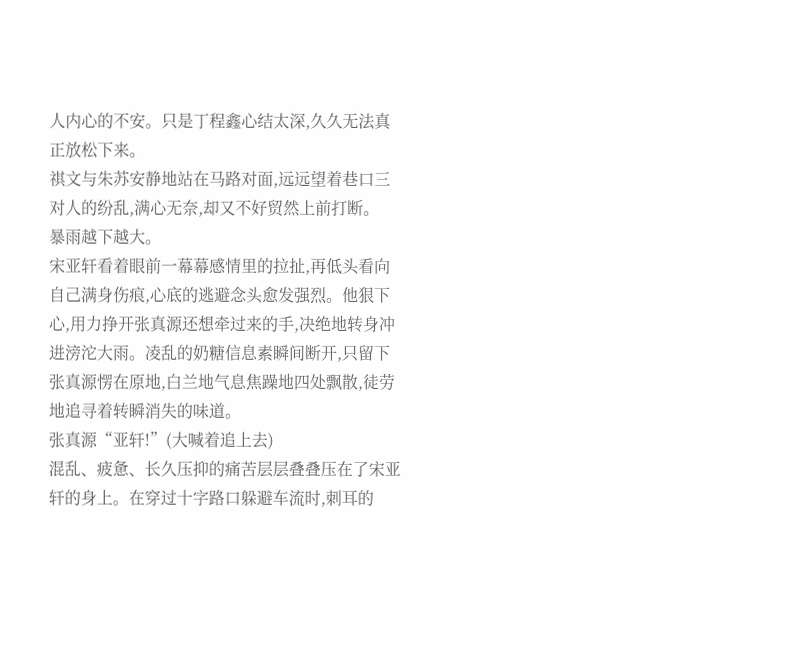人内心的不安。只是丁程鑫心结太深,久久无法真正放松下来。
祺文与朱苏安静地站在马路对面,远远望着巷口三对人的纷乱,满心无奈,却又不好贸然上前打断。
暴雨越下越大。
宋亚轩看着眼前一幕幕感情里的拉扯,再低头看向自己满身伤痕,心底的逃避念头愈发强烈。他狠下心,用力挣开张真源还想牵过来的手,决绝地转身冲进滂沱大雨。凌乱的奶糖信息素瞬间断开,只留下张真源愣在原地,白兰地气息焦躁地四处飘散,徒劳地追寻着转瞬消失的味道。
张真源“亚轩!”(大喊着追上去)
混乱、疲惫、长久压抑的痛苦层层叠叠压在了宋亚轩的身上。在穿过十字路口躲避车流时,刺耳的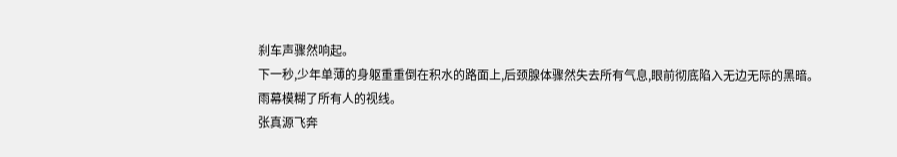刹车声骤然响起。
下一秒,少年单薄的身躯重重倒在积水的路面上,后颈腺体骤然失去所有气息,眼前彻底陷入无边无际的黑暗。
雨幕模糊了所有人的视线。
张真源飞奔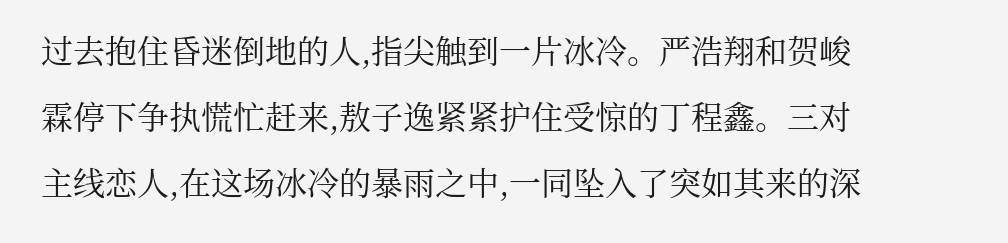过去抱住昏迷倒地的人,指尖触到一片冰冷。严浩翔和贺峻霖停下争执慌忙赶来,敖子逸紧紧护住受惊的丁程鑫。三对主线恋人,在这场冰冷的暴雨之中,一同坠入了突如其来的深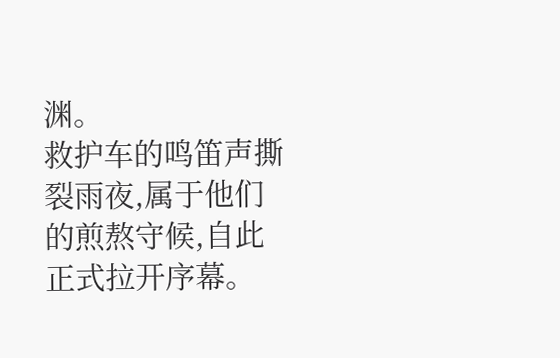渊。
救护车的鸣笛声撕裂雨夜,属于他们的煎熬守候,自此正式拉开序幕。